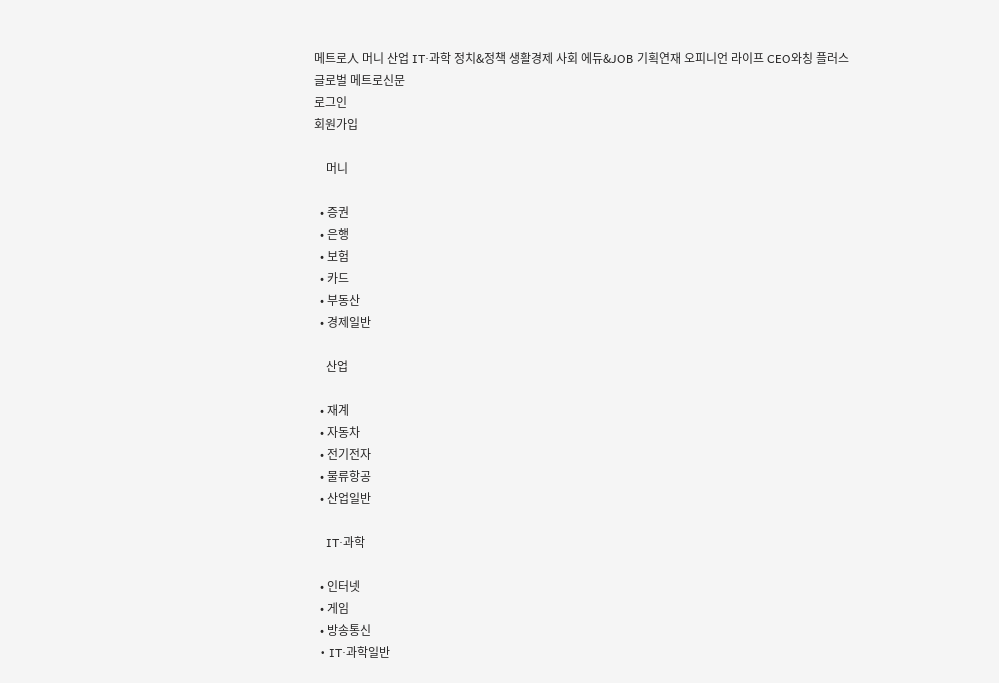메트로人 머니 산업 IT·과학 정치&정책 생활경제 사회 에듀&JOB 기획연재 오피니언 라이프 CEO와칭 플러스
글로벌 메트로신문
로그인
회원가입

    머니

  • 증권
  • 은행
  • 보험
  • 카드
  • 부동산
  • 경제일반

    산업

  • 재계
  • 자동차
  • 전기전자
  • 물류항공
  • 산업일반

    IT·과학

  • 인터넷
  • 게임
  • 방송통신
  • IT·과학일반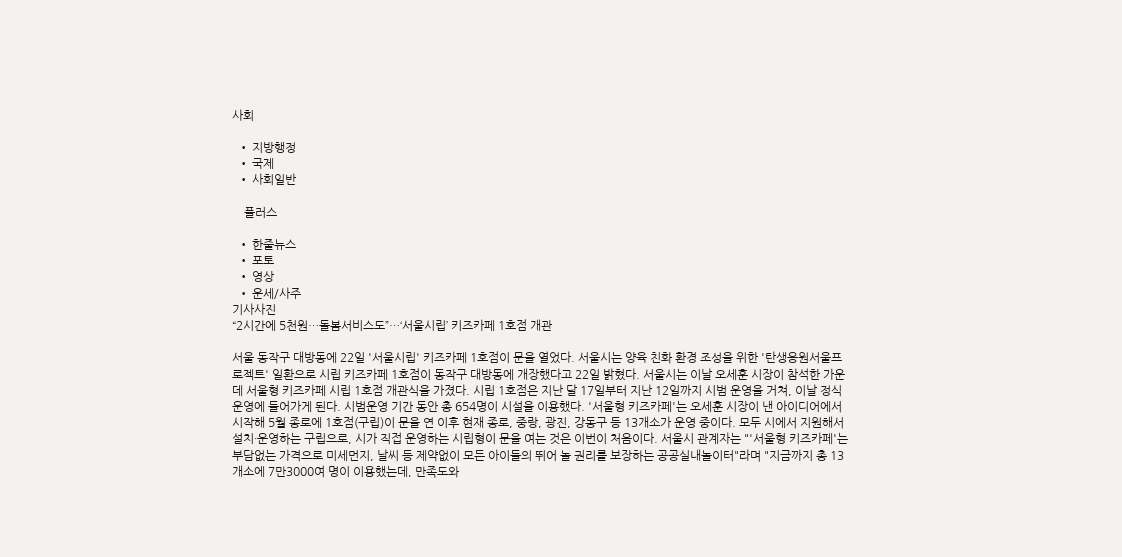사회

  • 지방행정
  • 국제
  • 사회일반

    플러스

  • 한줄뉴스
  • 포토
  • 영상
  • 운세/사주
기사사진
“2시간에 5천원…돌봄서비스도”…‘서울시립’ 키즈카페 1호점 개관

서울 동작구 대방동에 22일 '서울시립' 키즈카페 1호점이 문을 열었다. 서울시는 양육 친화 환경 조성을 위한 '탄생응원서울프로젝트' 일환으로 시립 키즈카페 1호점이 동작구 대방동에 개장했다고 22일 밝혔다. 서울시는 이날 오세훈 시장이 참석한 가운데 서울형 키즈카페 시립 1호점 개관식을 가졌다. 시립 1호점은 지난 달 17일부터 지난 12일까지 시범 운영을 거쳐, 이날 정식 운영에 들어가게 된다. 시범운영 기간 동안 총 654명이 시설을 이용했다. '서울형 키즈카페'는 오세훈 시장이 낸 아이디어에서 시작해 5월 종로에 1호점(구립)이 문을 연 이후 현재 종로, 중랑, 광진, 강동구 등 13개소가 운영 중이다. 모두 시에서 지원해서 설치·운영하는 구립으로, 시가 직접 운영하는 시립형이 문을 여는 것은 이번이 처음이다. 서울시 관계자는 "'서울형 키즈카페'는 부담없는 가격으로 미세먼지, 날씨 등 제약없이 모든 아이들의 뛰어 놀 권리를 보장하는 공공실내놀이터"라며 "지금까지 총 13개소에 7만3000여 명이 이용했는데, 만족도와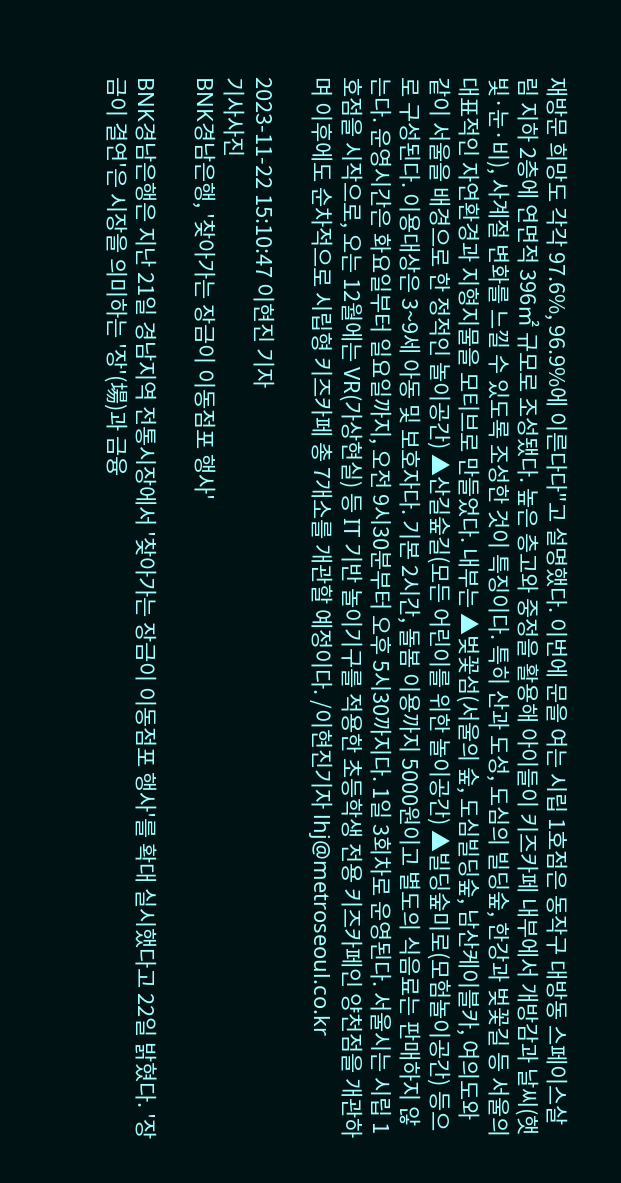재방문 희망도 각각 97.6%, 96.9%에 이른다다"고 설명했다. 이번에 문을 여는 시립 1호점은 동작구 대방동 스페이스살림 지하 2층에 연면적 396㎡ 규모로 조성됐다. 높은 층고와 중정을 활용해 아이들이 키즈카페 내부에서 개방감과 날씨(햇빛·눈·비), 사계절 변화를 느낄 수 있도록 조성한 것이 특징이다. 특히 산과 도성, 도심의 빌딩숲, 한강과 벚꽃길 등 서울의 대표적인 자연환경과 지형지물을 모티브로 만들었다. 내부는 ▲벚꽃섬(서울의 숲, 도심빌딩숲, 남산케이블카, 여의도와 같이 서울을 배경으로 한 정적인 놀이공간) ▲산길숲길(모든 어린이를 위한 놀이공간) ▲빌딩숲미로(모험놀이공간) 등으로 구성된다. 이용대상은 3~9세 아동 및 보호자다. 기본 2시간, 돌봄 이용까지 5000원이고 별도의 식음료는 판매하지 않는다. 운영시간은 화요일부터 일요일까지, 오전 9시30분부터 오후 5시30까지다. 1일 3회차로 운영된다. 서울시는 시립 1호점을 시작으로, 오는 12월에는 VR(가상현실) 등 IT 기반 놀이기구를 적용한 초등학생 전용 키즈카페인 양천점을 개관하며 이후에도 순차적으로 시립형 키즈카페 총 7개소를 개관할 예정이다. /이현진기자 lhj@metroseoul.co.kr

2023-11-22 15:10:47 이현진 기자
기사사진
BNK경남은행, '찾아가는 장금이 이동점포 행사'

BNK경남은행은 지난 21일 경남지역 전통시장에서 '찾아가는 장금이 이동점포 행사'를 확대 실시했다고 22일 밝혔다. '장금이 결연'은 시장을 의미하는 '장'(場)과 금융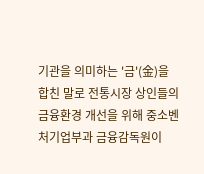기관을 의미하는 '금'(金)을 합친 말로 전통시장 상인들의 금융환경 개선을 위해 중소벤처기업부과 금융감독원이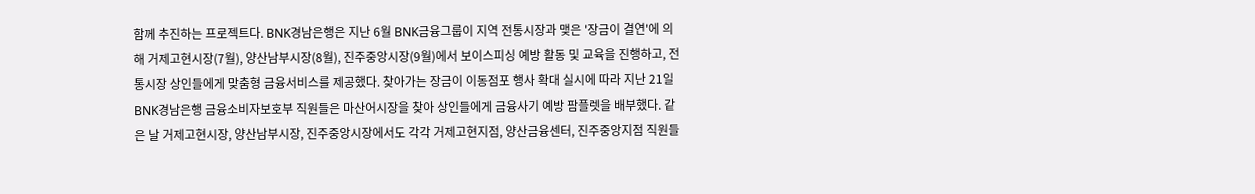함께 추진하는 프로젝트다. BNK경남은행은 지난 6월 BNK금융그룹이 지역 전통시장과 맺은 '장금이 결연'에 의해 거제고현시장(7월), 양산남부시장(8월), 진주중앙시장(9월)에서 보이스피싱 예방 활동 및 교육을 진행하고, 전통시장 상인들에게 맞춤형 금융서비스를 제공했다. 찾아가는 장금이 이동점포 행사 확대 실시에 따라 지난 21일 BNK경남은행 금융소비자보호부 직원들은 마산어시장을 찾아 상인들에게 금융사기 예방 팜플렛을 배부했다. 같은 날 거제고현시장, 양산남부시장, 진주중앙시장에서도 각각 거제고현지점, 양산금융센터, 진주중앙지점 직원들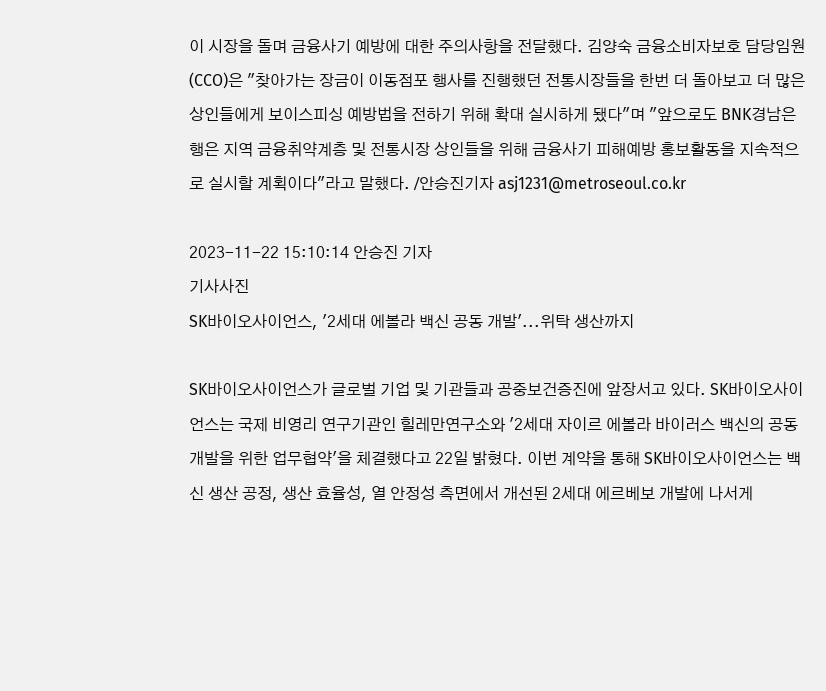이 시장을 돌며 금융사기 예방에 대한 주의사항을 전달했다. 김양숙 금융소비자보호 담당임원(CCO)은 "찾아가는 장금이 이동점포 행사를 진행했던 전통시장들을 한번 더 돌아보고 더 많은 상인들에게 보이스피싱 예방법을 전하기 위해 확대 실시하게 됐다"며 "앞으로도 BNK경남은행은 지역 금융취약계층 및 전통시장 상인들을 위해 금융사기 피해예방 홍보활동을 지속적으로 실시할 계획이다"라고 말했다. /안승진기자 asj1231@metroseoul.co.kr

2023-11-22 15:10:14 안승진 기자
기사사진
SK바이오사이언스, '2세대 에볼라 백신 공동 개발'...위탁 생산까지

SK바이오사이언스가 글로벌 기업 및 기관들과 공중보건증진에 앞장서고 있다. SK바이오사이언스는 국제 비영리 연구기관인 힐레만연구소와 '2세대 자이르 에볼라 바이러스 백신의 공동 개발을 위한 업무협약'을 체결했다고 22일 밝혔다. 이번 계약을 통해 SK바이오사이언스는 백신 생산 공정, 생산 효율성, 열 안정성 측면에서 개선된 2세대 에르베보 개발에 나서게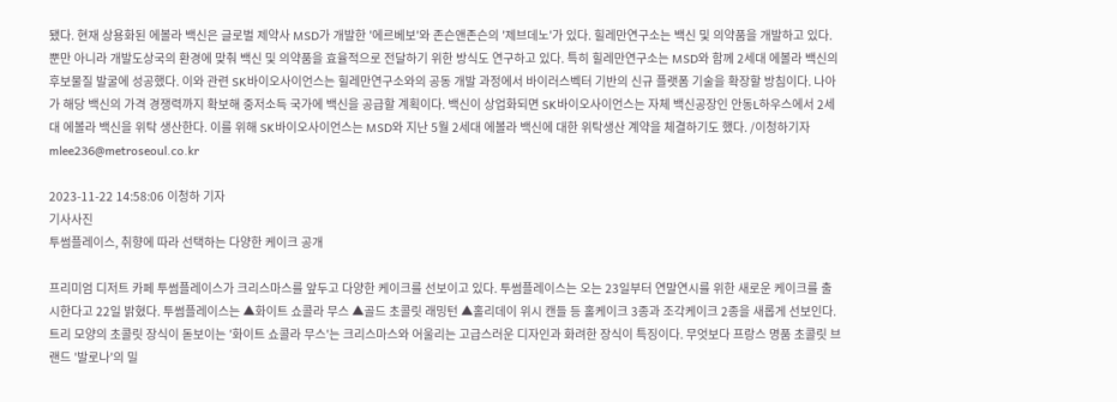됐다. 현재 상용화된 에볼라 백신은 글로벌 제약사 MSD가 개발한 '에르베보'와 존슨앤존슨의 '제브데노'가 있다. 힐레만연구소는 백신 및 의약품을 개발하고 있다. 뿐만 아니라 개발도상국의 환경에 맞춰 백신 및 의약품을 효율적으로 전달하기 위한 방식도 연구하고 있다. 특히 힐레만연구소는 MSD와 함께 2세대 에볼라 백신의 후보물질 발굴에 성공했다. 이와 관련 SK바이오사이언스는 힐레만연구소와의 공동 개발 과정에서 바이러스벡터 기반의 신규 플랫폼 기술을 확장할 방침이다. 나아가 해당 백신의 가격 경쟁력까지 확보해 중저소득 국가에 백신을 공급할 계획이다. 백신이 상업화되면 SK바이오사이언스는 자체 백신공장인 안동L하우스에서 2세대 에볼라 백신을 위탁 생산한다. 이를 위해 SK바이오사이언스는 MSD와 지난 5월 2세대 에볼라 백신에 대한 위탁생산 계약을 체결하기도 했다. /이청하기자 mlee236@metroseoul.co.kr

2023-11-22 14:58:06 이청하 기자
기사사진
투썸플레이스, 취향에 따라 선택하는 다양한 케이크 공개

프리미엄 디저트 카페 투썸플레이스가 크리스마스를 앞두고 다양한 케이크를 선보이고 있다. 투썸플레이스는 오는 23일부터 연말연시를 위한 새로운 케이크를 출시한다고 22일 밝혔다. 투썸플레이스는 ▲화이트 쇼콜라 무스 ▲골드 초콜릿 래밍턴 ▲홀리데이 위시 캔들 등 홀케이크 3종과 조각케이크 2종을 새롭게 선보인다. 트리 모양의 초콜릿 장식이 돋보이는 '화이트 쇼콜라 무스'는 크리스마스와 어울리는 고급스러운 디자인과 화려한 장식이 특징이다. 무엇보다 프랑스 명품 초콜릿 브랜드 '발로나'의 밀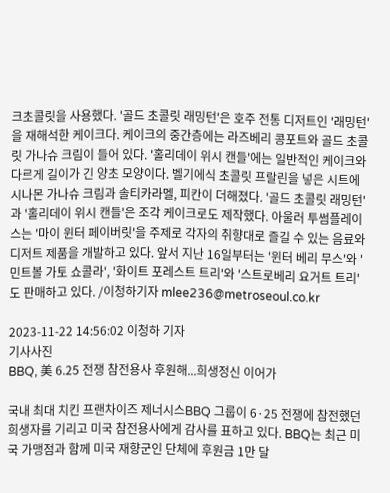크초콜릿을 사용했다. '골드 초콜릿 래밍턴'은 호주 전통 디저트인 '래밍턴'을 재해석한 케이크다. 케이크의 중간층에는 라즈베리 콩포트와 골드 초콜릿 가나슈 크림이 들어 있다. '홀리데이 위시 캔들'에는 일반적인 케이크와 다르게 길이가 긴 양초 모양이다. 벨기에식 초콜릿 프랄린을 넣은 시트에 시나몬 가나슈 크림과 솔티카라멜, 피칸이 더해졌다. '골드 초콜릿 래밍턴'과 '홀리데이 위시 캔들'은 조각 케이크로도 제작했다. 아울러 투썸플레이스는 '마이 윈터 페이버릿'을 주제로 각자의 취향대로 즐길 수 있는 음료와 디저트 제품을 개발하고 있다. 앞서 지난 16일부터는 '윈터 베리 무스'와 '민트볼 가토 쇼콜라', '화이트 포레스트 트리'와 '스트로베리 요거트 트리'도 판매하고 있다. /이청하기자 mlee236@metroseoul.co.kr

2023-11-22 14:56:02 이청하 기자
기사사진
BBQ, 美 6.25 전쟁 참전용사 후원해...희생정신 이어가

국내 최대 치킨 프랜차이즈 제너시스BBQ 그룹이 6·25 전쟁에 참전했던 희생자를 기리고 미국 참전용사에게 감사를 표하고 있다. BBQ는 최근 미국 가맹점과 함께 미국 재향군인 단체에 후원금 1만 달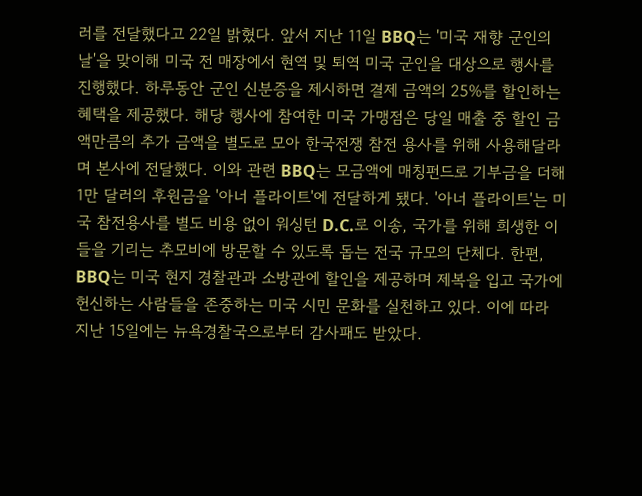러를 전달했다고 22일 밝혔다. 앞서 지난 11일 BBQ는 '미국 재향 군인의 날'을 맞이해 미국 전 매장에서 현역 및 퇴역 미국 군인을 대상으로 행사를 진행했다. 하루동안 군인 신분증을 제시하면 결제 금액의 25%를 할인하는 혜택을 제공했다. 해당 행사에 참여한 미국 가맹점은 당일 매출 중 할인 금액만큼의 추가 금액을 별도로 모아 한국전쟁 참전 용사를 위해 사용해달라며 본사에 전달했다. 이와 관련 BBQ는 모금액에 매칭펀드로 기부금을 더해 1만 달러의 후원금을 '아너 플라이트'에 전달하게 됐다. '아너 플라이트'는 미국 참전용사를 별도 비용 없이 워싱턴 D.C.로 이송, 국가를 위해 희생한 이들을 기리는 추모비에 방문할 수 있도록 돕는 전국 규모의 단체다. 한편, BBQ는 미국 현지 경찰관과 소방관에 할인을 제공하며 제복을 입고 국가에 헌신하는 사람들을 존중하는 미국 시민 문화를 실천하고 있다. 이에 따라 지난 15일에는 뉴욕경찰국으로부터 감사패도 받았다.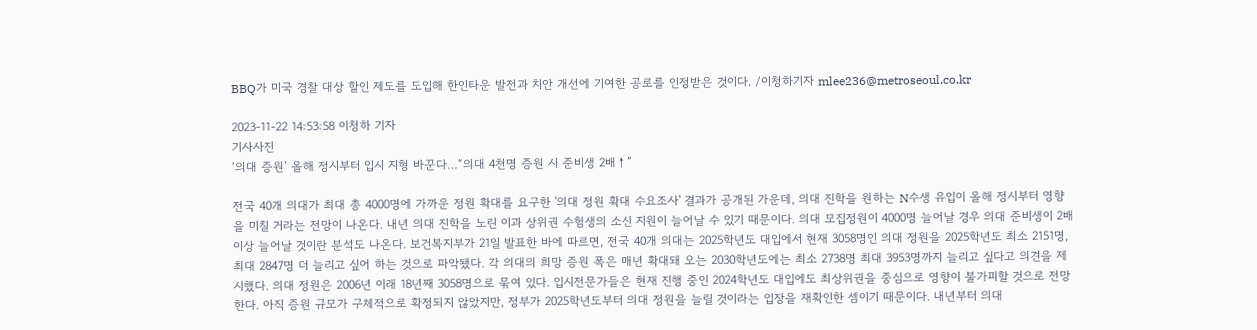BBQ가 미국 경찰 대상 할인 제도를 도입해 한인타운 발전과 치안 개선에 기여한 공로를 인정받은 것이다. /이청하기자 mlee236@metroseoul.co.kr

2023-11-22 14:53:58 이청하 기자
기사사진
‘의대 증원’ 올해 정시부터 입시 지형 바꾼다…“의대 4천명 증원 시 준비생 2배↑”

전국 40개 의대가 최대 총 4000명에 가까운 정원 확대를 요구한 '의대 정원 확대 수요조사' 결과가 공개된 가운데, 의대 진학을 원하는 N수생 유입이 올해 정시부터 영향을 미칠 거라는 전망이 나온다. 내년 의대 진학을 노린 이과 상위권 수험생의 소신 지원이 늘어날 수 있기 때문이다. 의대 모집정원이 4000명 늘어날 경우 의대 준비생이 2배 이상 늘어날 것이란 분석도 나온다. 보건복지부가 21일 발표한 바에 따르면, 전국 40개 의대는 2025학년도 대입에서 현재 3058명인 의대 정원을 2025학년도 최소 2151명, 최대 2847명 더 늘리고 싶어 하는 것으로 파악됐다. 각 의대의 희망 증원 폭은 매년 확대돼 오는 2030학년도에는 최소 2738명 최대 3953명까지 늘리고 싶다고 의견을 제시했다. 의대 정원은 2006년 이래 18년째 3058명으로 묶여 있다. 입시전문가들은 현재 진행 중인 2024학년도 대입에도 최상위권을 중심으로 영향이 불가피할 것으로 전망한다. 아직 증원 규모가 구체적으로 확정되지 않았지만, 정부가 2025학년도부터 의대 정원을 늘릴 것이라는 입장을 재확인한 셈이기 때문이다. 내년부터 의대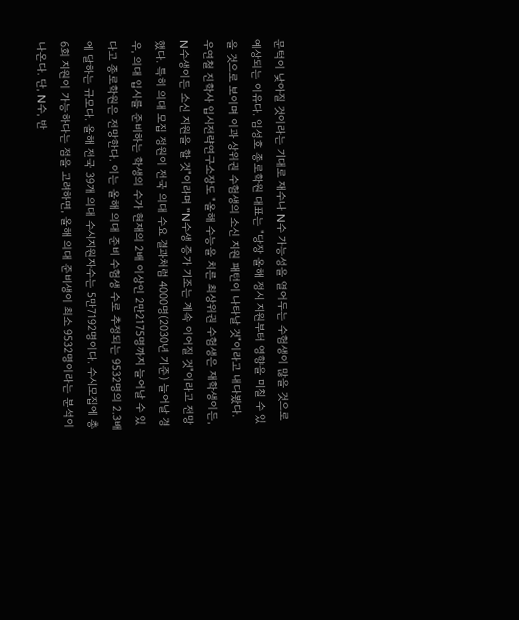문턱이 낮아질 것이라는 기대로 재수나 N수 가능성을 열어두는 수험생이 많을 것으로 예상되는 이유다. 임성호 종로학원 대표는 "당장 올해 정시 지원부터 영향을 미칠 수 있을 것으로 보이며 이과 상위권 수험생의 소신 지원 패턴이 나타날 것"이라고 내다봤다. 우연철 진학사 입시전략연구소장도 "올해 수능을 치른 최상위권 수험생은 재학생이든, N수생이든 소신 지원을 할 것"이라며 "N수생 증가 기조는 계속 이어질 것"이라고 전망했다. 특히 의대 모집 정원이 전국 의대 수요 결과처럼 4000명(2030년 기준) 늘어날 경우, 의대 입시를 준비하는 학생의 수가 현재의 2배 이상인 2만2175명까지 늘어날 수 있다고 종로학원은 전망한다. 이는 올해 의대 준비 수험생 수로 추정되는 9532명의 2.3배에 달하는 규모다. 올해 전국 39개 의대 수시지원자수는 5만7192명이다. 수시모집에 총 6회 지원이 가능하다는 점을 고려하면, 올해 의대 준비생이 최소 9532명이라는 분석이 나온다. 단, N수, 반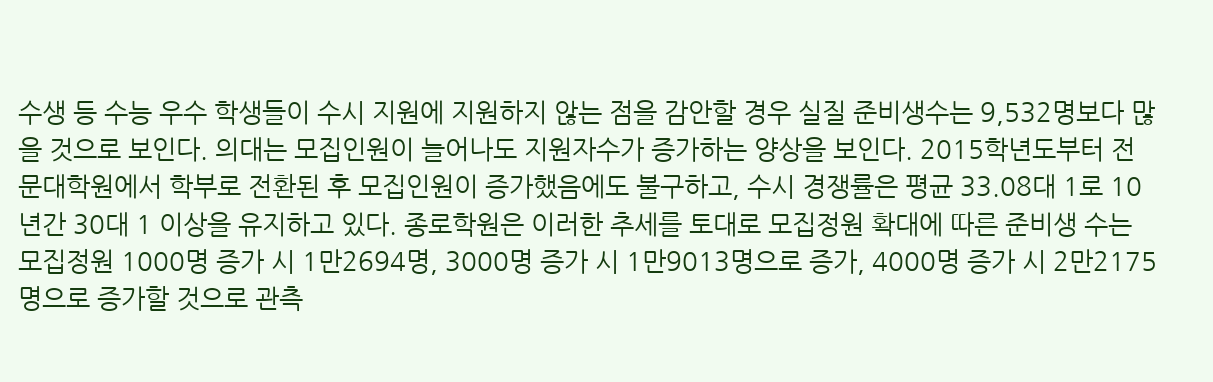수생 등 수능 우수 학생들이 수시 지원에 지원하지 않는 점을 감안할 경우 실질 준비생수는 9,532명보다 많을 것으로 보인다. 의대는 모집인원이 늘어나도 지원자수가 증가하는 양상을 보인다. 2015학년도부터 전문대학원에서 학부로 전환된 후 모집인원이 증가했음에도 불구하고, 수시 경쟁률은 평균 33.08대 1로 10년간 30대 1 이상을 유지하고 있다. 종로학원은 이러한 추세를 토대로 모집정원 확대에 따른 준비생 수는 모집정원 1000명 증가 시 1만2694명, 3000명 증가 시 1만9013명으로 증가, 4000명 증가 시 2만2175명으로 증가할 것으로 관측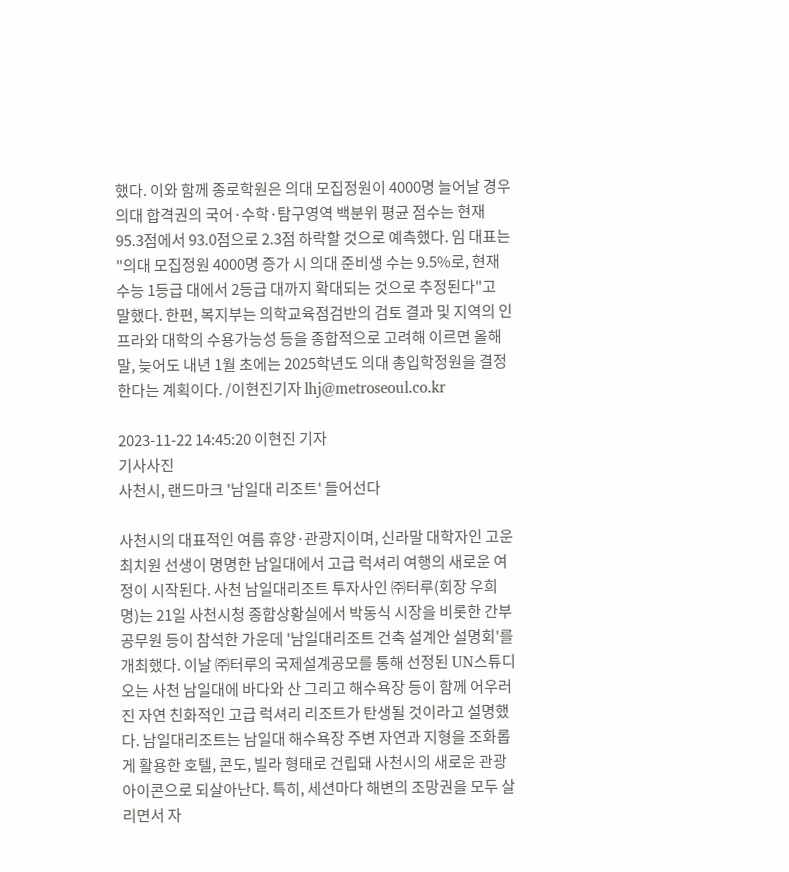했다. 이와 함께 종로학원은 의대 모집정원이 4000명 늘어날 경우 의대 합격권의 국어·수학·탐구영역 백분위 평균 점수는 현재 95.3점에서 93.0점으로 2.3점 하락할 것으로 예측했다. 임 대표는 "의대 모집정원 4000명 증가 시 의대 준비생 수는 9.5%로, 현재 수능 1등급 대에서 2등급 대까지 확대되는 것으로 추정된다"고 말했다. 한편, 복지부는 의학교육점검반의 검토 결과 및 지역의 인프라와 대학의 수용가능성 등을 종합적으로 고려해 이르면 올해 말, 늦어도 내년 1월 초에는 2025학년도 의대 총입학정원을 결정한다는 계획이다. /이현진기자 lhj@metroseoul.co.kr

2023-11-22 14:45:20 이현진 기자
기사사진
사천시, 랜드마크 '남일대 리조트' 들어선다

사천시의 대표적인 여름 휴양·관광지이며, 신라말 대학자인 고운 최치원 선생이 명명한 남일대에서 고급 럭셔리 여행의 새로운 여정이 시작된다. 사천 남일대리조트 투자사인 ㈜터루(회장 우희명)는 21일 사천시청 종합상황실에서 박동식 시장을 비롯한 간부공무원 등이 참석한 가운데 '남일대리조트 건축 설계안 설명회'를 개최했다. 이날 ㈜터루의 국제설계공모를 통해 선정된 UN스튜디오는 사천 남일대에 바다와 산 그리고 해수욕장 등이 함께 어우러진 자연 친화적인 고급 럭셔리 리조트가 탄생될 것이라고 설명했다. 남일대리조트는 남일대 해수욕장 주변 자연과 지형을 조화롭게 활용한 호텔, 콘도, 빌라 형태로 건립돼 사천시의 새로운 관광 아이콘으로 되살아난다. 특히, 세션마다 해변의 조망권을 모두 살리면서 자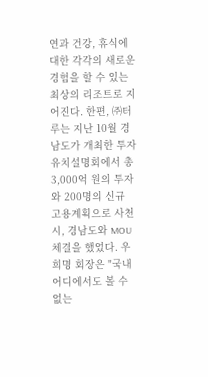연과 건강, 휴식에 대한 각각의 새로운 경험을 할 수 있는 최상의 리조트로 지어진다. 한편, ㈜터루는 지난 10월 경남도가 개최한 투자유치설명회에서 총 3,000억 원의 투자와 200명의 신규 고용계획으로 사천시, 경남도와 MOU체결을 했었다. 우희명 회장은 "국내 어디에서도 볼 수 없는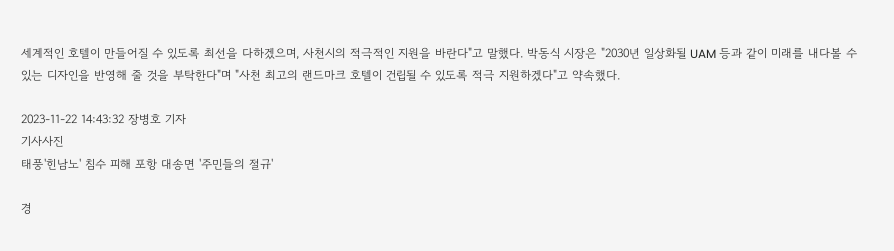세계적인 호텔이 만들어질 수 있도록 최선을 다하겠으며, 사천시의 적극적인 지원을 바란다"고 말했다. 박동식 시장은 "2030년 일상화될 UAM 등과 같이 미래를 내다볼 수 있는 디자인을 반영해 줄 것을 부탁한다"며 "사천 최고의 랜드마크 호텔이 건립될 수 있도록 적극 지원하겠다"고 약속했다.

2023-11-22 14:43:32 장병호 기자
기사사진
태풍'힌남노' 침수 피해 포항 대송면 '주민들의 절규'

경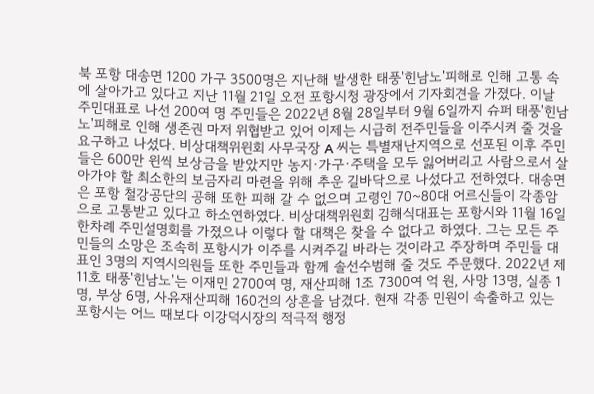북 포항 대송면 1200 가구 3500명은 지난해 발생한 태풍'힌남노'피해로 인해 고통 속에 살아가고 있다고 지난 11월 21일 오전 포항시청 광장에서 기자회견을 가졌다. 이날 주민대표로 나선 200여 명 주민들은 2022년 8월 28일부터 9월 6일까지 슈퍼 태풍'힌남노'피해로 인해 생존권 마저 위협받고 있어 이제는 시급히 전주민들을 이주시켜 줄 것을 요구하고 나섰다. 비상대책위윈회 사무국장 A 씨는 특별재난지역으로 선포된 이후 주민들은 600만 윈씩 보상금을 받았지만 농지·가구·주택을 모두 잃어버리고 사람으로서 살아가야 할 최소한의 보금자리 마련을 위해 추운 길바닥으로 나섰다고 전하였다. 대송면은 포항 철강공단의 공해 또한 피해 갈 수 없으며 고령인 70~80대 어르신들이 각종암으로 고통받고 있다고 하소연하였다. 비상대책위원회 김해식대표는 포항시와 11월 16일 한차례 주민설명회를 가졌으나 이렇다 할 대책은 찾을 수 없다고 하였다. 그는 모든 주민들의 소망은 조속히 포항시가 이주를 시켜주길 바라는 것이라고 주장하며 주민들 대표인 3명의 지역시의원들 또한 주민들과 함께 솔선수범해 줄 것도 주문했다. 2022년 제11호 태풍'힌남노'는 이재민 2700여 명, 재산피해 1조 7300여 억 원, 사망 13명, 실종 1명, 부상 6명, 사유재산피해 160건의 상흔을 남겼다. 현재 각종 민원이 속출하고 있는 포항시는 어느 때보다 이강덕시장의 적극적 행정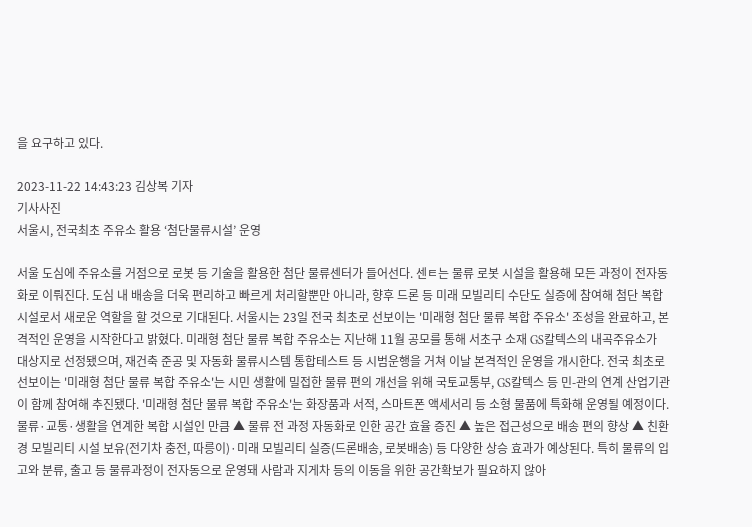을 요구하고 있다.

2023-11-22 14:43:23 김상복 기자
기사사진
서울시, 전국최초 주유소 활용 ‘첨단물류시설’ 운영

서울 도심에 주유소를 거점으로 로봇 등 기술을 활용한 첨단 물류센터가 들어선다. 센ㅌ는 물류 로봇 시설을 활용해 모든 과정이 전자동화로 이뤄진다. 도심 내 배송을 더욱 편리하고 빠르게 처리할뿐만 아니라, 향후 드론 등 미래 모빌리티 수단도 실증에 참여해 첨단 복합 시설로서 새로운 역할을 할 것으로 기대된다. 서울시는 23일 전국 최초로 선보이는 '미래형 첨단 물류 복합 주유소' 조성을 완료하고, 본격적인 운영을 시작한다고 밝혔다. 미래형 첨단 물류 복합 주유소는 지난해 11월 공모를 통해 서초구 소재 GS칼텍스의 내곡주유소가 대상지로 선정됐으며, 재건축 준공 및 자동화 물류시스템 통합테스트 등 시범운행을 거쳐 이날 본격적인 운영을 개시한다. 전국 최초로 선보이는 '미래형 첨단 물류 복합 주유소'는 시민 생활에 밀접한 물류 편의 개선을 위해 국토교통부, GS칼텍스 등 민-관의 연계 산업기관이 함께 참여해 추진됐다. '미래형 첨단 물류 복합 주유소'는 화장품과 서적, 스마트폰 액세서리 등 소형 물품에 특화해 운영될 예정이다. 물류·교통·생활을 연계한 복합 시설인 만큼 ▲ 물류 전 과정 자동화로 인한 공간 효율 증진 ▲ 높은 접근성으로 배송 편의 향상 ▲ 친환경 모빌리티 시설 보유(전기차 충전, 따릉이)·미래 모빌리티 실증(드론배송, 로봇배송) 등 다양한 상승 효과가 예상된다. 특히 물류의 입고와 분류, 출고 등 물류과정이 전자동으로 운영돼 사람과 지게차 등의 이동을 위한 공간확보가 필요하지 않아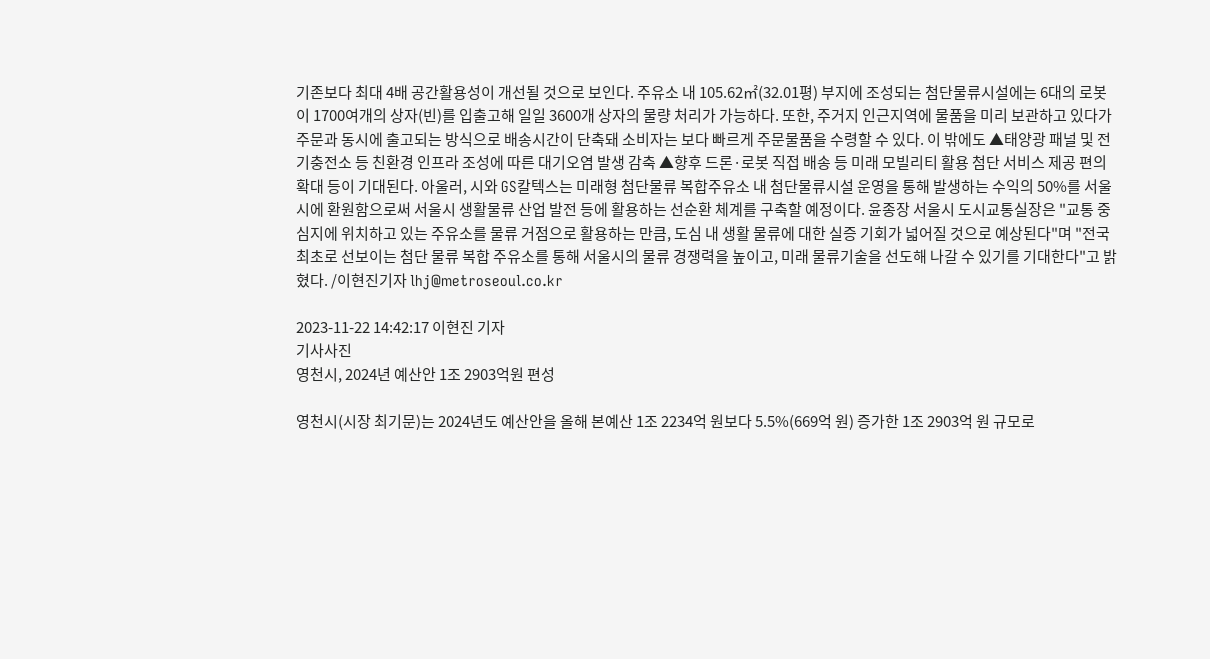기존보다 최대 4배 공간활용성이 개선될 것으로 보인다. 주유소 내 105.62㎡(32.01평) 부지에 조성되는 첨단물류시설에는 6대의 로봇이 1700여개의 상자(빈)를 입출고해 일일 3600개 상자의 물량 처리가 가능하다. 또한, 주거지 인근지역에 물품을 미리 보관하고 있다가 주문과 동시에 출고되는 방식으로 배송시간이 단축돼 소비자는 보다 빠르게 주문물품을 수령할 수 있다. 이 밖에도 ▲태양광 패널 및 전기충전소 등 친환경 인프라 조성에 따른 대기오염 발생 감축 ▲향후 드론·로봇 직접 배송 등 미래 모빌리티 활용 첨단 서비스 제공 편의 확대 등이 기대된다. 아울러, 시와 GS칼텍스는 미래형 첨단물류 복합주유소 내 첨단물류시설 운영을 통해 발생하는 수익의 50%를 서울시에 환원함으로써 서울시 생활물류 산업 발전 등에 활용하는 선순환 체계를 구축할 예정이다. 윤종장 서울시 도시교통실장은 "교통 중심지에 위치하고 있는 주유소를 물류 거점으로 활용하는 만큼, 도심 내 생활 물류에 대한 실증 기회가 넓어질 것으로 예상된다"며 "전국 최초로 선보이는 첨단 물류 복합 주유소를 통해 서울시의 물류 경쟁력을 높이고, 미래 물류기술을 선도해 나갈 수 있기를 기대한다"고 밝혔다. /이현진기자 lhj@metroseoul.co.kr

2023-11-22 14:42:17 이현진 기자
기사사진
영천시, 2024년 예산안 1조 2903억원 편성

영천시(시장 최기문)는 2024년도 예산안을 올해 본예산 1조 2234억 원보다 5.5%(669억 원) 증가한 1조 2903억 원 규모로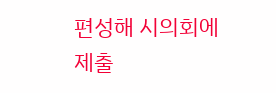편성해 시의회에 제출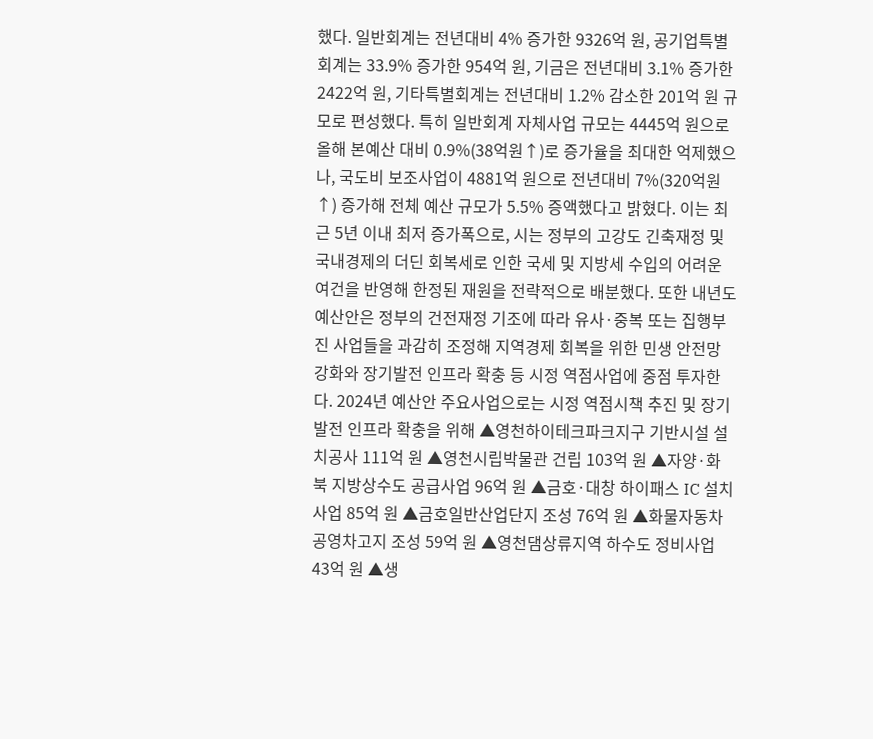했다. 일반회계는 전년대비 4% 증가한 9326억 원, 공기업특별회계는 33.9% 증가한 954억 원, 기금은 전년대비 3.1% 증가한 2422억 원, 기타특별회계는 전년대비 1.2% 감소한 201억 원 규모로 편성했다. 특히 일반회계 자체사업 규모는 4445억 원으로 올해 본예산 대비 0.9%(38억원↑)로 증가율을 최대한 억제했으나, 국도비 보조사업이 4881억 원으로 전년대비 7%(320억원↑) 증가해 전체 예산 규모가 5.5% 증액했다고 밝혔다. 이는 최근 5년 이내 최저 증가폭으로, 시는 정부의 고강도 긴축재정 및 국내경제의 더딘 회복세로 인한 국세 및 지방세 수입의 어려운 여건을 반영해 한정된 재원을 전략적으로 배분했다. 또한 내년도 예산안은 정부의 건전재정 기조에 따라 유사·중복 또는 집행부진 사업들을 과감히 조정해 지역경제 회복을 위한 민생 안전망 강화와 장기발전 인프라 확충 등 시정 역점사업에 중점 투자한다. 2024년 예산안 주요사업으로는 시정 역점시책 추진 및 장기발전 인프라 확충을 위해 ▲영천하이테크파크지구 기반시설 설치공사 111억 원 ▲영천시립박물관 건립 103억 원 ▲자양·화북 지방상수도 공급사업 96억 원 ▲금호·대창 하이패스 IC 설치사업 85억 원 ▲금호일반산업단지 조성 76억 원 ▲화물자동차 공영차고지 조성 59억 원 ▲영천댐상류지역 하수도 정비사업 43억 원 ▲생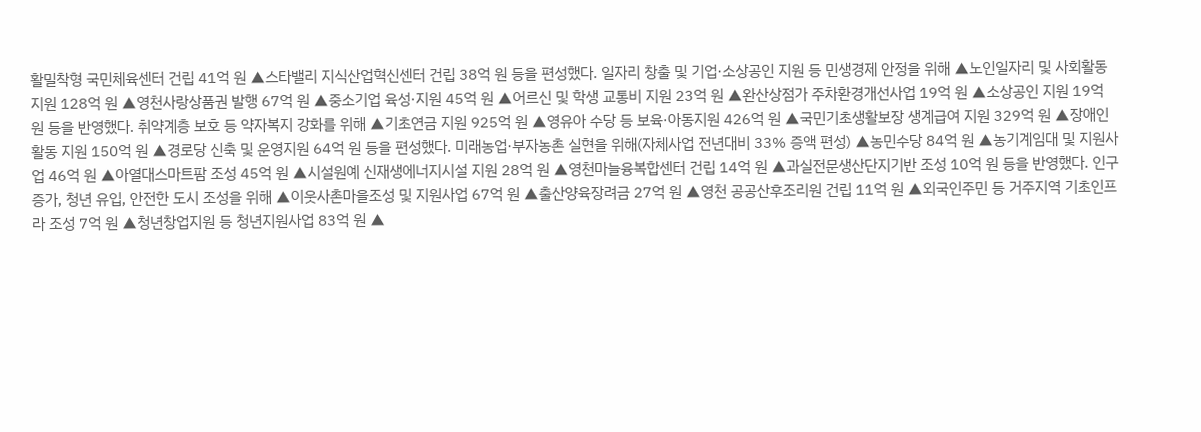활밀착형 국민체육센터 건립 41억 원 ▲스타밸리 지식산업혁신센터 건립 38억 원 등을 편성했다. 일자리 창출 및 기업·소상공인 지원 등 민생경제 안정을 위해 ▲노인일자리 및 사회활동 지원 128억 원 ▲영천사랑상품권 발행 67억 원 ▲중소기업 육성·지원 45억 원 ▲어르신 및 학생 교통비 지원 23억 원 ▲완산상점가 주차환경개선사업 19억 원 ▲소상공인 지원 19억 원 등을 반영했다. 취약계층 보호 등 약자복지 강화를 위해 ▲기초연금 지원 925억 원 ▲영유아 수당 등 보육·아동지원 426억 원 ▲국민기초생활보장 생계급여 지원 329억 원 ▲장애인활동 지원 150억 원 ▲경로당 신축 및 운영지원 64억 원 등을 편성했다. 미래농업·부자농촌 실현을 위해(자체사업 전년대비 33% 증액 편성) ▲농민수당 84억 원 ▲농기계임대 및 지원사업 46억 원 ▲아열대스마트팜 조성 45억 원 ▲시설원예 신재생에너지시설 지원 28억 원 ▲영천마늘융복합센터 건립 14억 원 ▲과실전문생산단지기반 조성 10억 원 등을 반영했다. 인구 증가, 청년 유입, 안전한 도시 조성을 위해 ▲이웃사촌마을조성 및 지원사업 67억 원 ▲출산양육장려금 27억 원 ▲영천 공공산후조리원 건립 11억 원 ▲외국인주민 등 거주지역 기초인프라 조성 7억 원 ▲청년창업지원 등 청년지원사업 83억 원 ▲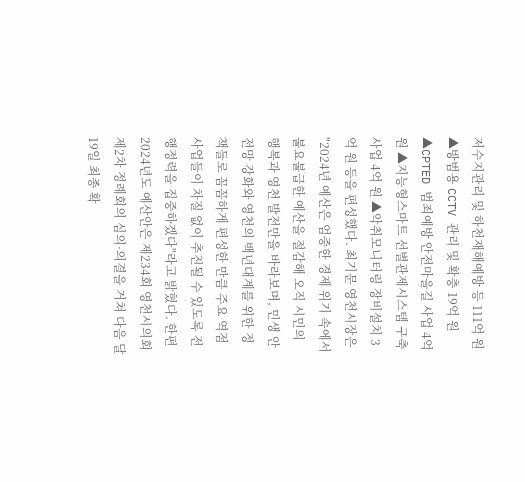저수지관리 및 하천재해예방 등 111억 원 ▲방범용 CCTV 관리 및 확충 19억 원 ▲CPTED 범죄예방 안전마을길 사업 4억 원 ▲지능형스마트 선별관제시스템 구축사업 4억 원 ▲악취모니터링 장비설치 3억 원 등을 편성했다. 최기문 영천시장은 "2024년 예산은 엄중한 경제 위기 속에서 불요불급한 예산을 절감해 오직 시민의 행복과 영천 발전만을 바라보며, 민생 안전망 강화와 영천의 백년대계를 위한 정책들로 꼼꼼하게 편성한 만큼 주요 역점사업들이 차질 없이 추진될 수 있도록 전 행정력을 집중하겠다"라고 밝혔다. 한편 2024년도 예산안은 제234회 영천시의회 제2차 정례회의 심의·의결을 거쳐 다음 달 19일 최종 확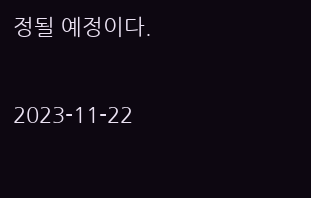정될 예정이다.

2023-11-22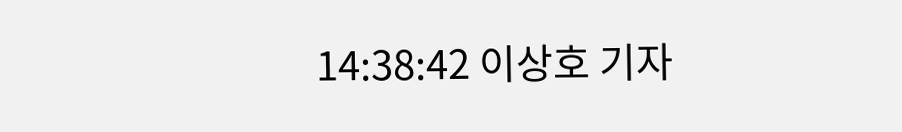14:38:42 이상호 기자